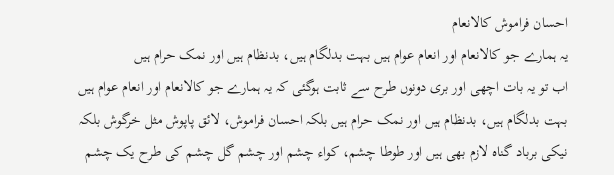احسان فراموش کالانعام
یہ ہمارے جو کالانعام اور انعام عوام ہیں بہت بدلگام ہیں، بدنظام ہیں اور نمک حرام ہیں
اب تو یہ بات اچھی اور بری دونوں طرح سے ثابت ہوگئی کہ یہ ہمارے جو کالانعام اور انعام عوام ہیں بہت بدلگام ہیں، بدنظام ہیں اور نمک حرام ہیں بلکہ احسان فراموش، لائق پاپوش مثل خرگوش بلکہ نیکی برباد گناہ لازم بھی ہیں اور طوطا چشم، کواء چشم اور چشم گل چشم کی طرح یک چشم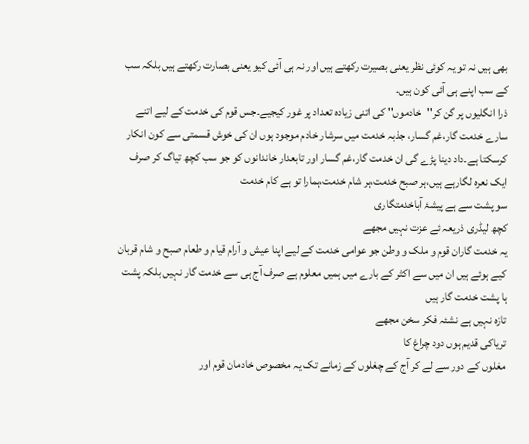بھی ہیں نہ تو یہ کوئی نظر یعنی بصیرت رکھتے ہیں اور نہ ہی آئی کیو یعنی بصارت رکھتے ہیں بلکہ سب کے سب اپنے ہی آئی کون ہیں۔
ذرا انگلیوں پر گن کر''خادموں'' کی اتنی زیادہ تعداد پر غور کیجیے۔جس قوم کی خدمت کے لیے اتنے سارے خدمت گار،غم گسار، جذبہ خدمت میں سرشار خادم موجود ہوں ان کی خوش قسمتی سے کون انکار کرسکتا ہے۔داد دینا پڑے گی ان خدمت گار،غم گسار اور تابعدار خاندانوں کو جو سب کچھ تیاگ کر صرف ایک نعرہ لگارہے ہیں،ہر صبح خدمت،ہر شام خدمت،ہمارا تو ہے کام خدمت
سو پشت سے ہے پیشۂ آباخدمتگاری
کچھ لیڈری ذریعہ ئے عزت نہیں مجھے
یہ خدمت گاران قوم و ملک و وطن جو عوامی خدمت کے لیے اپنا عیش و آرام قیام و طعام صبح و شام قربان کیے ہوئے ہیں ان میں سے اکثر کے بارے میں ہمیں معلوم ہے صرف آج ہی سے خدمت گار نہیں بلکہ پشت ہا پشت خدمت گار ہیں
تازہ نہیں ہے نشئہ فکر سخن مجھے
تریاکی قدیم ہوں دود چراغ کا
مغلوں کے دور سے لے کر آج کے چغلوں کے زمانے تک یہ مخصوص خادمان قوم اور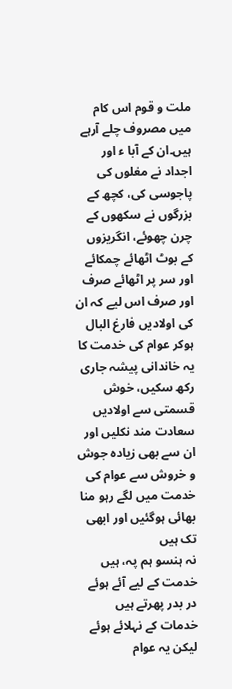ملت و قوم اس کام میں مصروف چلے آرہے ہیں۔ان کے آبا ء اور اجداد نے مغلوں کی پاجوسی کی، کچھ کے بزرگوں نے سکھوں کے چرن چھوئے، انگریزوں کے بوٹ اٹھائے چمکائے اور سر پر اٹھائے صرف اور صرف اس لیے کہ ان کی اولادیں فارغ البال ہوکر عوام کی خدمت کا یہ خاندانی پیشہ جاری رکھ سکیں، خوش قسمتی سے اولادیں سعادت مند نکلیں اور ان سے بھی زیادہ جوش و خروش سے عوام کی خدمت میں لگے رہو منا بھائی ہوگئیں اور ابھی تک ہیں
نہ ہنسو ہم پہ، ہیں خدمت کے لیے آئے ہوئے
در بدر پھرتے ہیں خدمات کے نہلائے ہوئے
لیکن یہ عوام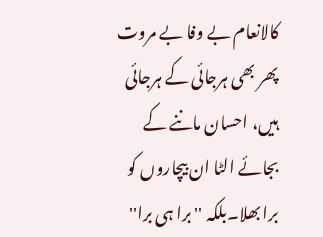کالانعام بے وفا بے مروت پھر بھی ہرجائی کے ہرجائی ہیں، احسان ماننے کے بجائے الٹا ان بیچاروں کو برا بھلا۔بلکہ ''برا ہی برا''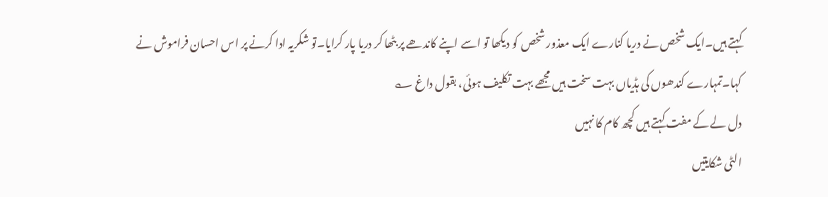کہتے ہیں۔ایک شخص نے دریا کنارے ایک معذور شخص کو دیکھا تو اسے اپنے کاندھے پر بٹھا کر دریا پار کرایا۔تو شکریہ ادا کرنے پر اس احسان فراموش نے کہا۔تمہارے کندھوں کی ہڈیاں بہت سخت ہیں مجھے بہت تکلیف ہوئی، بقول داغ ؎
دل لے کے مفت کہتے ہیں کچھ کام کا نہیں
الٹی شکایتیں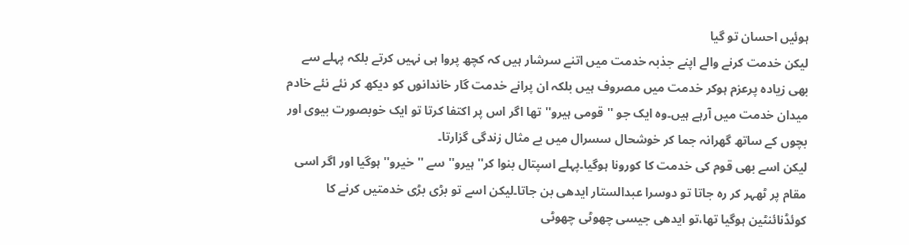ہوئیں احسان تو گیا
لیکن خدمت کرنے والے اپنے جذبہ خدمت میں اتنے سرشار ہیں کہ کچھ پروا ہی نہیں کرتے بلکہ پہلے سے بھی زیادہ پرعزم ہوکر خدمت میں مصروف ہیں بلکہ ان پرانے خدمت گار خاندانوں کو دیکھ کر نئے نئے خادم میدان خدمت میں آرہے ہیں۔وہ ایک جو ''قومی ہیرو''تھا اگر اس پر اکتفا کرتا تو ایک خوبصورت بیوی اور بچوں کے ساتھ گھرانہ جما کر خوشحال سسرال میں بے مثال زندگی گزارتا۔
لیکن اسے بھی قوم کی خدمت کا کورونا ہوگیا۔پہلے اسپتال بنوا کر''ہیرو'' سے ''خیرو'' ہوگیا اور اگر اسی مقام پر ٹھہر کر رہ جاتا تو دوسرا عبدالستار ایدھی بن جاتا۔لیکن اسے تو بڑی بڑی خدمتیں کرنے کا کوئڈنائنٹین ہوگیا تھا،تو ایدھی جیسی چھوٹی چھوٹی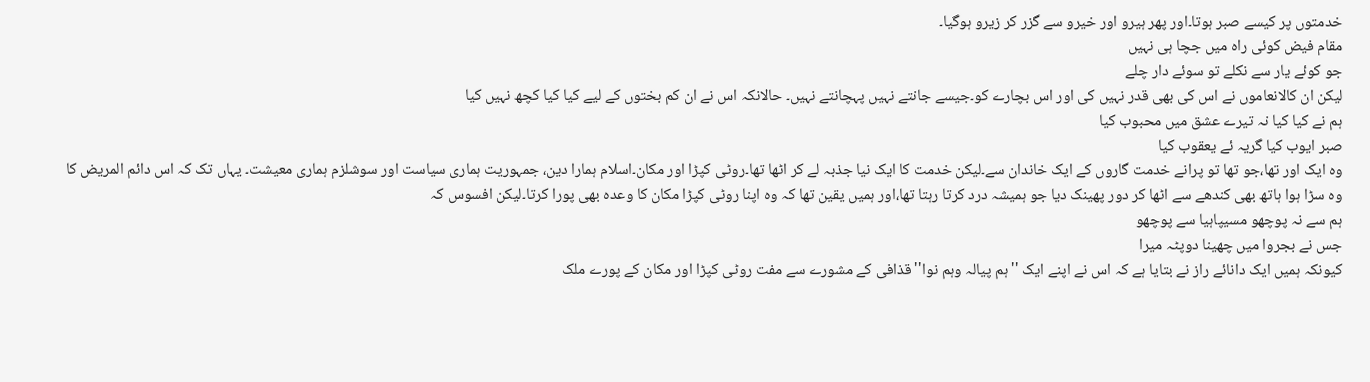خدمتوں پر کیسے صبر ہوتا۔اور پھر ہیرو اور خیرو سے گزر کر زیرو ہوگیا۔
مقام فیض کوئی راہ میں جچا ہی نہیں
جو کوئے یار سے نکلے تو سوئے دار چلے
لیکن ان کالانعاموں نے اس کی بھی قدر نہیں کی اور اس بچارے کو۔جیسے جانتے نہیں پہچانتے نہیں۔ حالانکہ اس نے ان کم بختوں کے لیے کیا کیا کچھ نہیں کیا
ہم نے کیا کیا نہ تیرے عشق میں محبوب کیا
صبر ایوب کیا گریہ ئے یعقوب کیا
وہ ایک اور تھا،جو تھا تو پرانے خدمت گاروں کے ایک خاندان سے۔لیکن خدمت کا ایک نیا جذبہ لے کر اٹھا تھا۔روٹی کپڑا اور مکان۔اسلام ہمارا دین، جمہوریت ہماری سیاست اور سوشلزم ہماری معیشت۔ یہاں تک کہ اس دائم المریض کا وہ سڑا ہوا ہاتھ بھی کندھے سے اٹھا کر دور پھینک دیا جو ہمیشہ درد کرتا رہتا تھا،اور ہمیں یقین تھا کہ وہ اپنا روٹی کپڑا مکان کا وعدہ بھی پورا کرتا۔لیکن افسوس کہ
ہم سے نہ پوچھو مسیپاہیا سے پوچھو
جس نے بجروا میں چھینا دوپٹہ میرا
کیونکہ ہمیں ایک دانائے راز نے بتایا ہے کہ اس نے اپنے ایک ''ہم پیالہ وہم نوا''قذافی کے مشورے سے مفت روٹی کپڑا اور مکان کے پورے ملک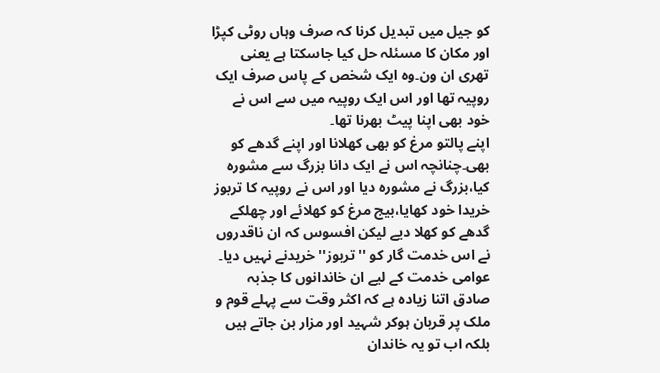کو جیل میں تبدیل کرنا کہ صرف وہاں روٹی کپڑا اور مکان کا مسئلہ حل کیا جاسکتا ہے یعنی تھری ان ون۔وہ ایک شخص کے پاس صرف ایک روپیہ تھا اور اس ایک روپیہ میں سے اس نے خود بھی اپنا پیٹ بھرنا تھا۔
اپنے پالتو مرغ کو بھی کھلانا اور اپنے گدھے کو بھی۔چنانچہ اس نے ایک دانا بزرگ سے مشورہ کیا،بزرگ نے مشورہ دیا اور اس نے روپیہ کا تربوز خریدا خود کھایا،بیج مرغ کو کھلائے اور چھلکے گدھے کو کھلا دیے لیکن افسوس کہ ان ناقدروں نے اس خدمت گار کو ''تربوز''خریدنے نہیں دیا۔
عوامی خدمت کے لیے ان خاندانوں کا جذبہ صادق اتنا زیادہ ہے کہ اکثر وقت سے پہلے قوم و ملک پر قربان ہوکر شہید اور مزار بن جاتے ہیں بلکہ اب تو یہ خاندان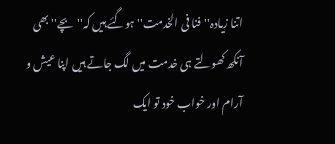اتنا زیادہ''فنا فی الخدمت'' ہوگئے ہیں کہ''بچے''بھی آنکھ کھولتے ہی خدمت میں لگ جاتے ہیں اپنا عیش و آرام اور خواب خود تو ایک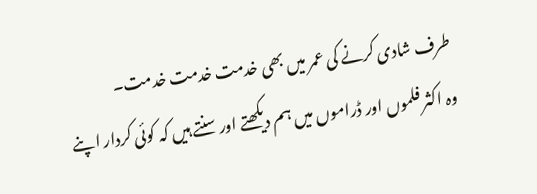طرف شادی کرنے کی عمر میں بھی خدمت خدمت خدمت۔
وہ اکثر فلموں اور ڈراموں میں ہم دیکھتے اور سنتے ہیں کہ کوئی کردار اپنے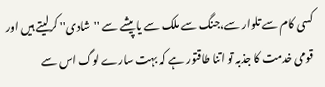کسی کام سے تلوار سے،جنگ سے ملک سے یا پیشے سے ''شادی'' کرلیتے ہیں اور قومی خدمت کا جذبہ تو اتنا طاقتور ہے کہ بہت سارے لوگ اس سے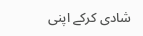شادی کرکے اپنی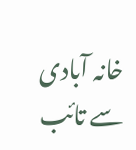خانہ آبادی سے تائب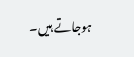ہوجاتے ہیں۔